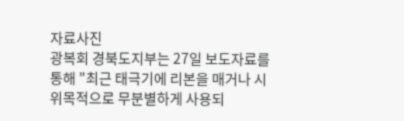자료사진
광복회 경북도지부는 27일 보도자료를 통해 "최근 태극기에 리본을 매거나 시위목적으로 무분별하게 사용되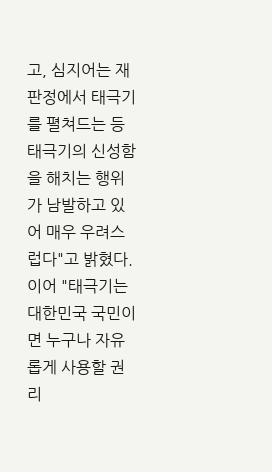고, 심지어는 재판정에서 태극기를 펼쳐드는 등 태극기의 신성함을 해치는 행위가 남발하고 있어 매우 우려스럽다"고 밝혔다.
이어 "태극기는 대한민국 국민이면 누구나 자유롭게 사용할 권리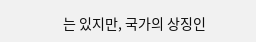는 있지만, 국가의 상징인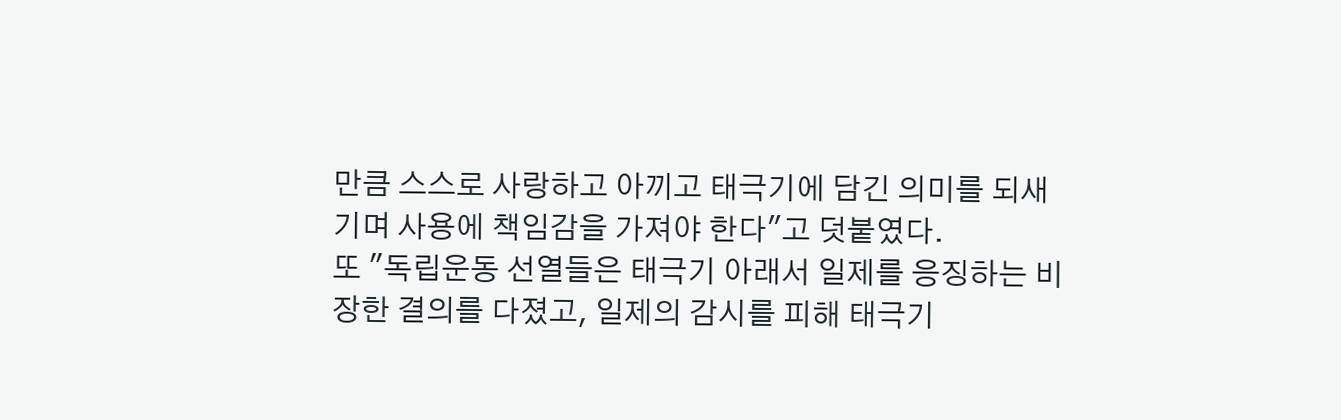만큼 스스로 사랑하고 아끼고 태극기에 담긴 의미를 되새기며 사용에 책임감을 가져야 한다"고 덧붙였다.
또 "독립운동 선열들은 태극기 아래서 일제를 응징하는 비장한 결의를 다졌고, 일제의 감시를 피해 태극기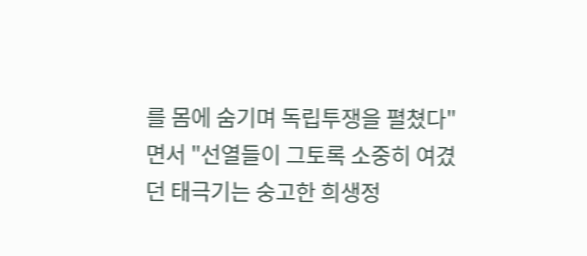를 몸에 숨기며 독립투쟁을 펼쳤다"면서 "선열들이 그토록 소중히 여겼던 태극기는 숭고한 희생정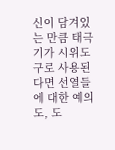신이 담겨있는 만큼 태극기가 시위도구로 사용된다면 선열들에 대한 예의도, 도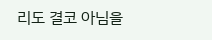리도 결코 아님을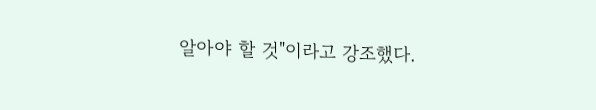알아야 할 것"이라고 강조했다.